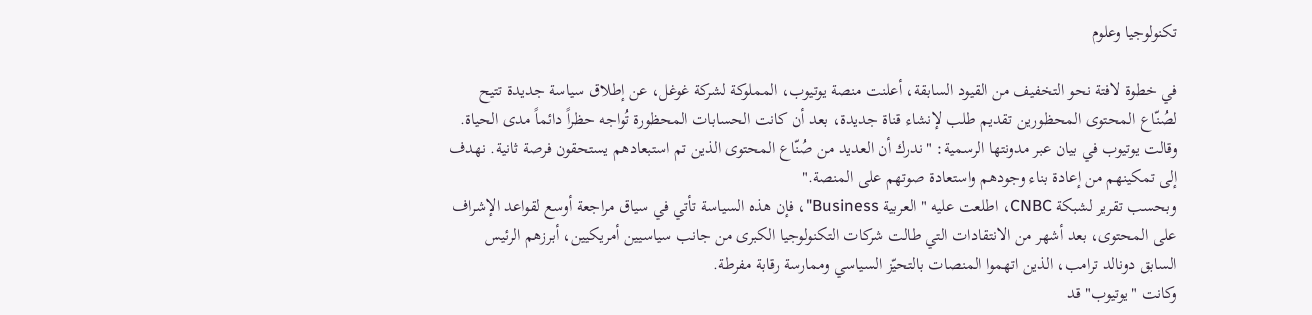تكنولوجيا وعلوم

في خطوة لافتة نحو التخفيف من القيود السابقة، أعلنت منصة يوتيوب، المملوكة لشركة غوغل، عن إطلاق سياسة جديدة تتيح لصُنّاع المحتوى المحظورين تقديم طلب لإنشاء قناة جديدة، بعد أن كانت الحسابات المحظورة تُواجه حظراً دائماً مدى الحياة.
وقالت يوتيوب في بيان عبر مدونتها الرسمية: "ندرك أن العديد من صُنّاع المحتوى الذين تم استبعادهم يستحقون فرصة ثانية. نهدف إلى تمكينهم من إعادة بناء وجودهم واستعادة صوتهم على المنصة."
وبحسب تقرير لشبكة CNBC، اطلعت عليه "العربية Business"، فإن هذه السياسة تأتي في سياق مراجعة أوسع لقواعد الإشراف على المحتوى، بعد أشهر من الانتقادات التي طالت شركات التكنولوجيا الكبرى من جانب سياسيين أمريكيين، أبرزهم الرئيس السابق دونالد ترامب، الذين اتهموا المنصات بالتحيّز السياسي وممارسة رقابة مفرطة.
وكانت "يوتيوب" قد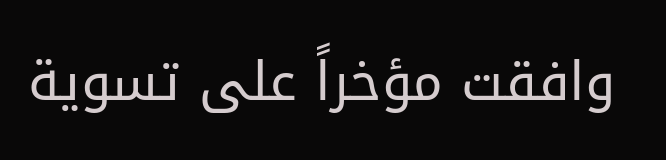وافقت مؤخراً على تسوية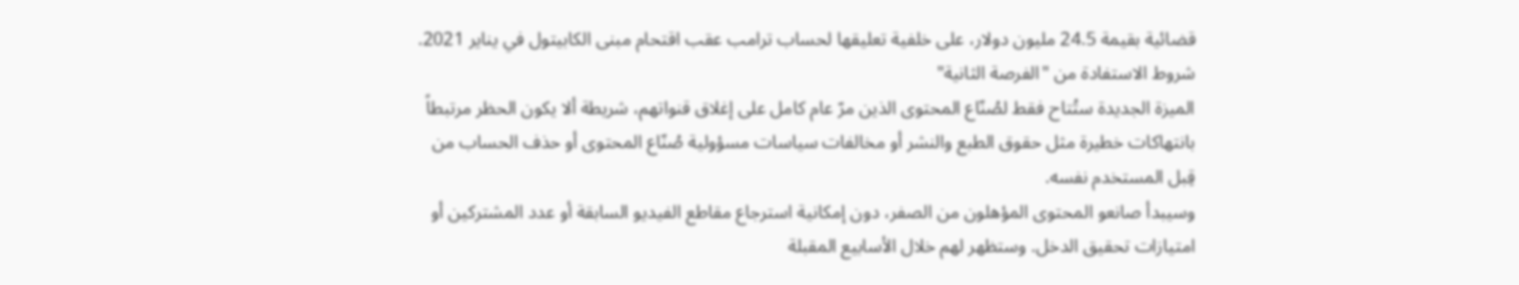قضائية بقيمة 24.5 مليون دولار، على خلفية تعليقها لحساب ترامب عقب اقتحام مبنى الكابيتول في يناير 2021.
شروط الاستفادة من "الفرصة الثانية"
الميزة الجديدة ستُتاح فقط لصُنّاع المحتوى الذين مرّ عام كامل على إغلاق قنواتهم، شريطة ألا يكون الحظر مرتبطاً بانتهاكات خطيرة مثل حقوق الطبع والنشر أو مخالفات سياسات مسؤولية صُنّاع المحتوى أو حذف الحساب من قِبل المستخدم نفسه.
وسيبدأ صانعو المحتوى المؤهلون من الصفر، دون إمكانية استرجاع مقاطع الفيديو السابقة أو عدد المشتركين أو امتيازات تحقيق الدخل. وستظهر لهم خلال الأسابيع المقبلة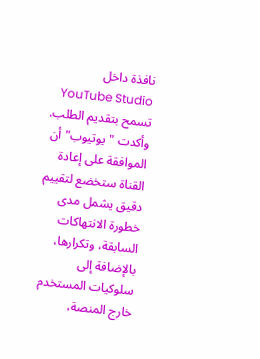نافذة داخل YouTube Studio تسمح بتقديم الطلب.
وأكدت "يوتيوب" أن الموافقة على إعادة القناة ستخضع لتقييم دقيق يشمل مدى خطورة الانتهاكات السابقة، وتكرارها، بالإضافة إلى سلوكيات المستخدم خارج المنصة،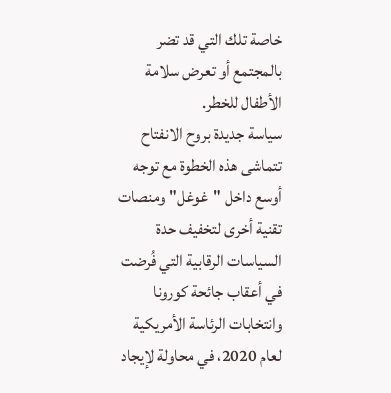خاصة تلك التي قد تضر بالمجتمع أو تعرض سلامة الأطفال للخطر.
سياسة جديدة بروح الانفتاح
تتماشى هذه الخطوة مع توجه أوسع داخل "غوغل" ومنصات تقنية أخرى لتخفيف حدة السياسات الرقابية التي فُرضت في أعقاب جائحة كورونا وانتخابات الرئاسة الأمريكية لعام 2020، في محاولة لإيجاد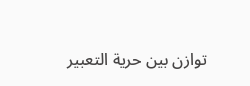توازن بين حرية التعبير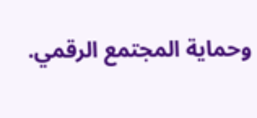وحماية المجتمع الرقمي.